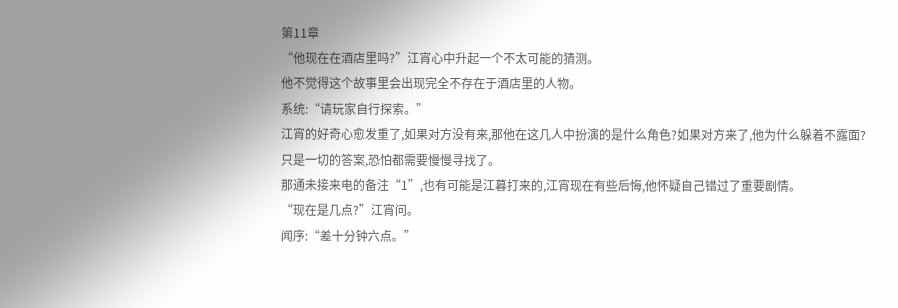第11章
“他现在在酒店里吗?”江宵心中升起一个不太可能的猜测。
他不觉得这个故事里会出现完全不存在于酒店里的人物。
系统:“请玩家自行探索。”
江宵的好奇心愈发重了,如果对方没有来,那他在这几人中扮演的是什么角色?如果对方来了,他为什么躲着不露面?
只是一切的答案,恐怕都需要慢慢寻找了。
那通未接来电的备注“1”,也有可能是江暮打来的,江宵现在有些后悔,他怀疑自己错过了重要剧情。
“现在是几点?”江宵问。
闻序:“差十分钟六点。”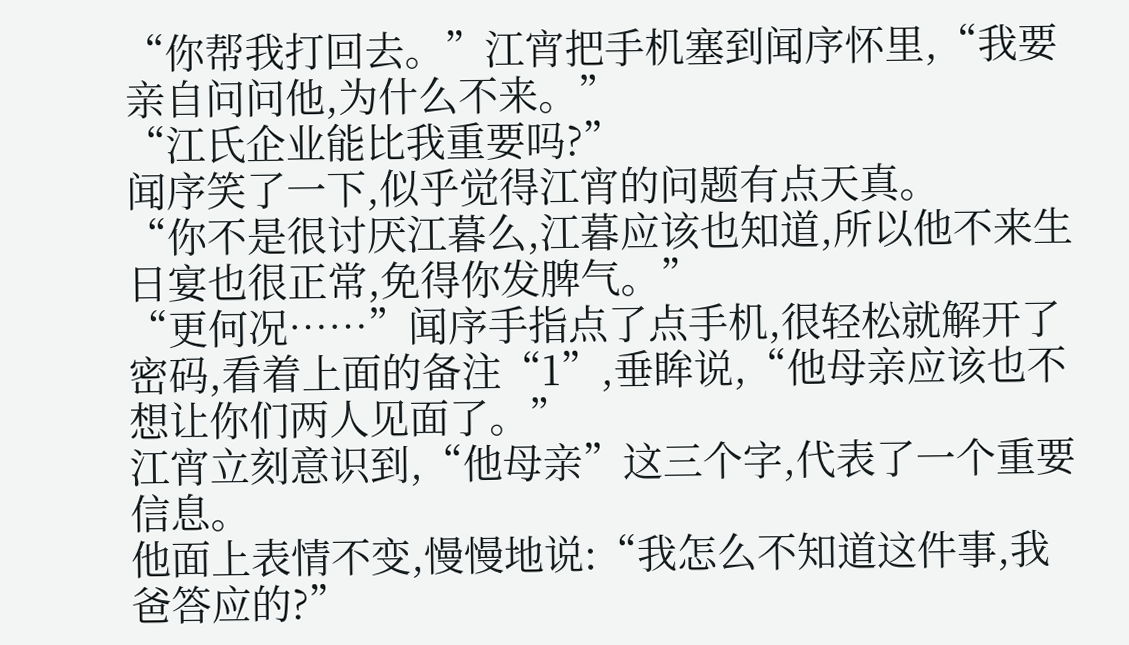“你帮我打回去。”江宵把手机塞到闻序怀里,“我要亲自问问他,为什么不来。”
“江氏企业能比我重要吗?”
闻序笑了一下,似乎觉得江宵的问题有点天真。
“你不是很讨厌江暮么,江暮应该也知道,所以他不来生日宴也很正常,免得你发脾气。”
“更何况……”闻序手指点了点手机,很轻松就解开了密码,看着上面的备注“1”,垂眸说,“他母亲应该也不想让你们两人见面了。”
江宵立刻意识到,“他母亲”这三个字,代表了一个重要信息。
他面上表情不变,慢慢地说:“我怎么不知道这件事,我爸答应的?”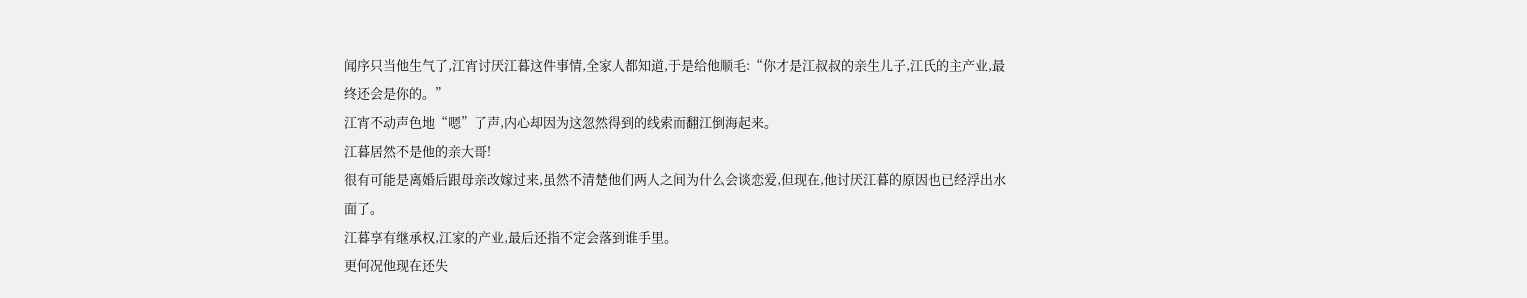闻序只当他生气了,江宵讨厌江暮这件事情,全家人都知道,于是给他顺毛:“你才是江叔叔的亲生儿子,江氏的主产业,最终还会是你的。”
江宵不动声色地“嗯”了声,内心却因为这忽然得到的线索而翻江倒海起来。
江暮居然不是他的亲大哥!
很有可能是离婚后跟母亲改嫁过来,虽然不清楚他们两人之间为什么会谈恋爱,但现在,他讨厌江暮的原因也已经浮出水面了。
江暮享有继承权,江家的产业,最后还指不定会落到谁手里。
更何况他现在还失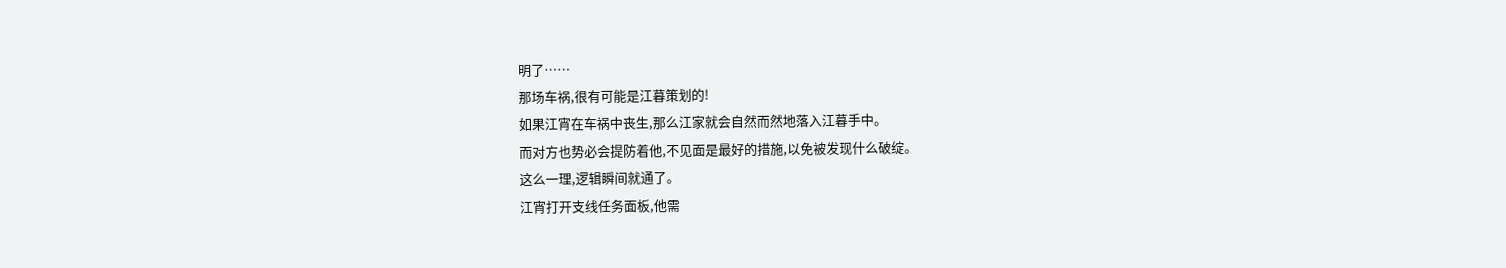明了……
那场车祸,很有可能是江暮策划的!
如果江宵在车祸中丧生,那么江家就会自然而然地落入江暮手中。
而对方也势必会提防着他,不见面是最好的措施,以免被发现什么破绽。
这么一理,逻辑瞬间就通了。
江宵打开支线任务面板,他需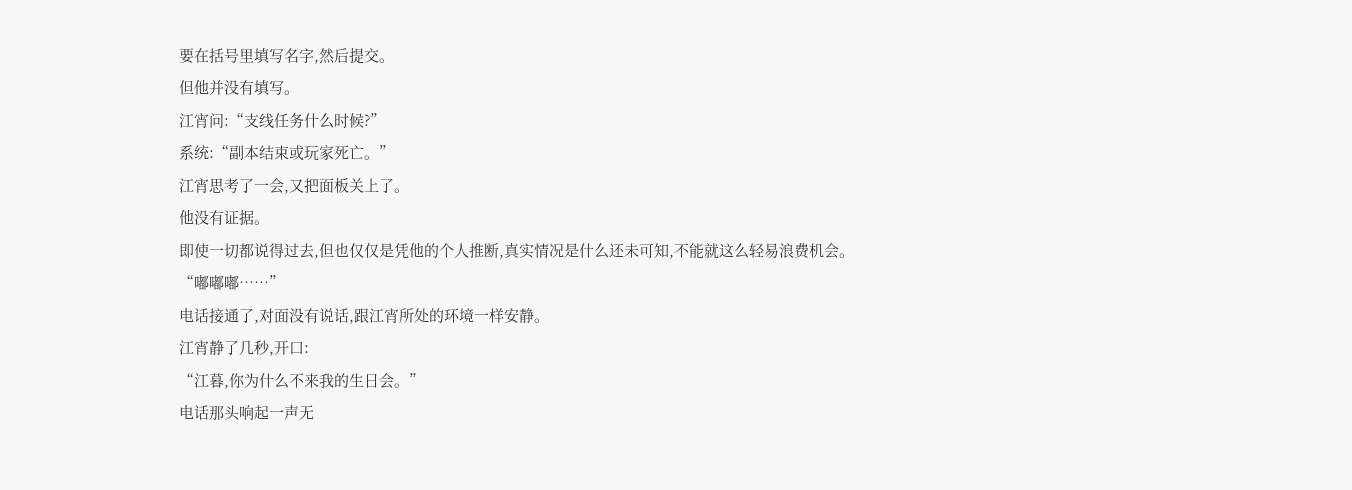要在括号里填写名字,然后提交。
但他并没有填写。
江宵问:“支线任务什么时候?”
系统:“副本结束或玩家死亡。”
江宵思考了一会,又把面板关上了。
他没有证据。
即使一切都说得过去,但也仅仅是凭他的个人推断,真实情况是什么还未可知,不能就这么轻易浪费机会。
“嘟嘟嘟……”
电话接通了,对面没有说话,跟江宵所处的环境一样安静。
江宵静了几秒,开口:
“江暮,你为什么不来我的生日会。”
电话那头响起一声无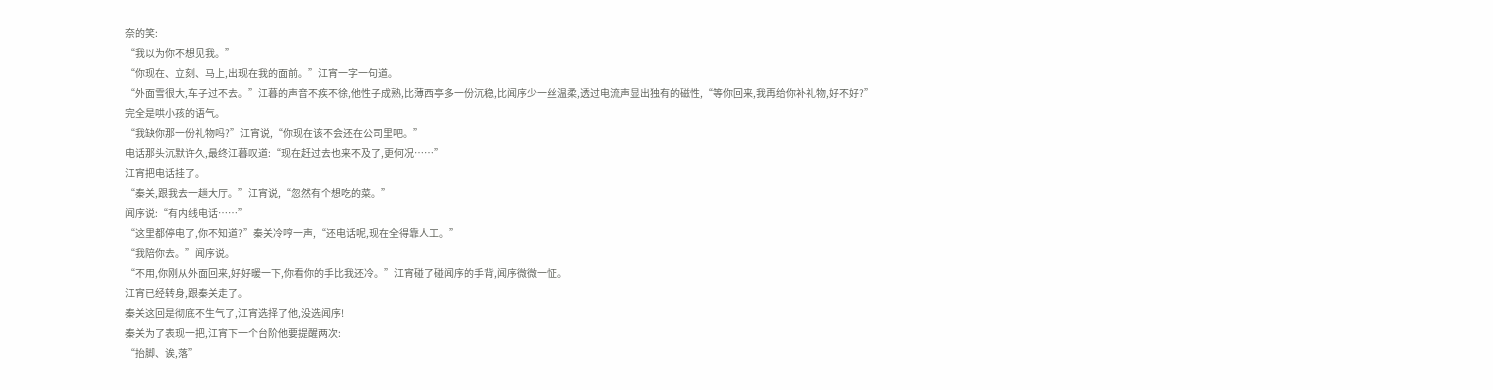奈的笑:
“我以为你不想见我。”
“你现在、立刻、马上,出现在我的面前。”江宵一字一句道。
“外面雪很大,车子过不去。”江暮的声音不疾不徐,他性子成熟,比薄西亭多一份沉稳,比闻序少一丝温柔,透过电流声显出独有的磁性,“等你回来,我再给你补礼物,好不好?”
完全是哄小孩的语气。
“我缺你那一份礼物吗?”江宵说,“你现在该不会还在公司里吧。”
电话那头沉默许久,最终江暮叹道:“现在赶过去也来不及了,更何况……”
江宵把电话挂了。
“秦关,跟我去一趟大厅。”江宵说,“忽然有个想吃的菜。”
闻序说:“有内线电话……”
“这里都停电了,你不知道?”秦关冷哼一声,“还电话呢,现在全得靠人工。”
“我陪你去。”闻序说。
“不用,你刚从外面回来,好好暖一下,你看你的手比我还冷。”江宵碰了碰闻序的手背,闻序微微一怔。
江宵已经转身,跟秦关走了。
秦关这回是彻底不生气了,江宵选择了他,没选闻序!
秦关为了表现一把,江宵下一个台阶他要提醒两次:
“抬脚、诶,落”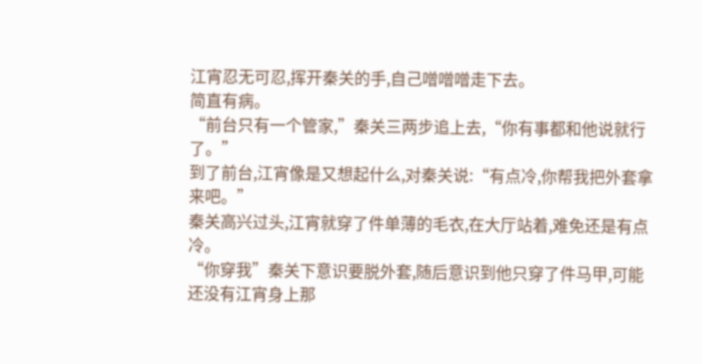江宵忍无可忍,挥开秦关的手,自己噌噌噌走下去。
简直有病。
“前台只有一个管家,”秦关三两步追上去,“你有事都和他说就行了。”
到了前台,江宵像是又想起什么,对秦关说:“有点冷,你帮我把外套拿来吧。”
秦关高兴过头,江宵就穿了件单薄的毛衣,在大厅站着,难免还是有点冷。
“你穿我”秦关下意识要脱外套,随后意识到他只穿了件马甲,可能还没有江宵身上那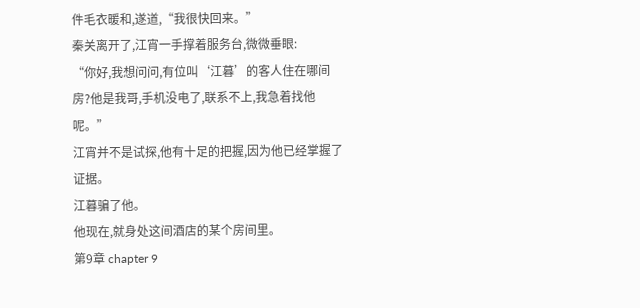件毛衣暖和,遂道,“我很快回来。”
秦关离开了,江宵一手撑着服务台,微微垂眼:
“你好,我想问问,有位叫‘江暮’的客人住在哪间房?他是我哥,手机没电了,联系不上,我急着找他呢。”
江宵并不是试探,他有十足的把握,因为他已经掌握了证据。
江暮骗了他。
他现在,就身处这间酒店的某个房间里。
第9章 chapter 9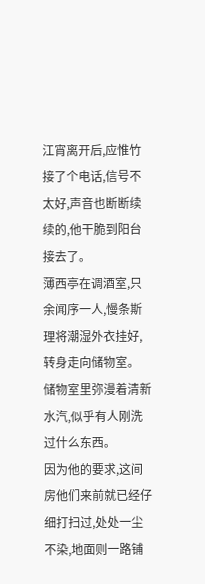江宵离开后,应惟竹接了个电话,信号不太好,声音也断断续续的,他干脆到阳台接去了。
薄西亭在调酒室,只余闻序一人,慢条斯理将潮湿外衣挂好,转身走向储物室。
储物室里弥漫着清新水汽,似乎有人刚洗过什么东西。
因为他的要求,这间房他们来前就已经仔细打扫过,处处一尘不染,地面则一路铺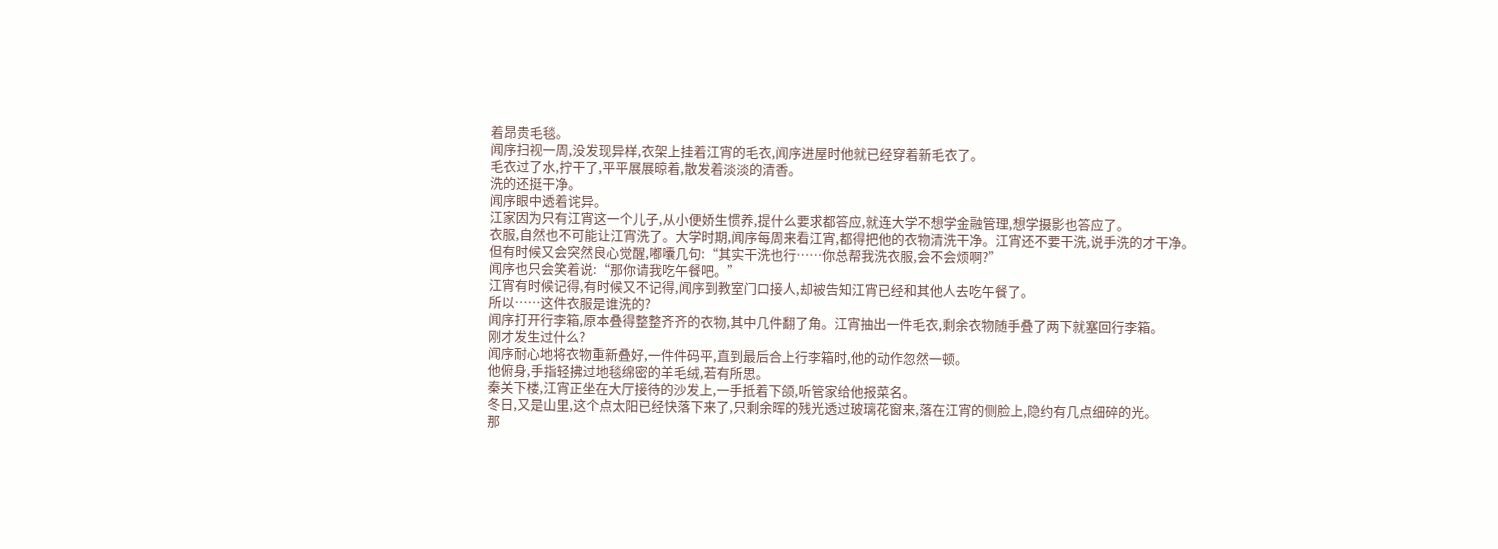着昂贵毛毯。
闻序扫视一周,没发现异样,衣架上挂着江宵的毛衣,闻序进屋时他就已经穿着新毛衣了。
毛衣过了水,拧干了,平平展展晾着,散发着淡淡的清香。
洗的还挺干净。
闻序眼中透着诧异。
江家因为只有江宵这一个儿子,从小便娇生惯养,提什么要求都答应,就连大学不想学金融管理,想学摄影也答应了。
衣服,自然也不可能让江宵洗了。大学时期,闻序每周来看江宵,都得把他的衣物清洗干净。江宵还不要干洗,说手洗的才干净。
但有时候又会突然良心觉醒,嘟囔几句:“其实干洗也行……你总帮我洗衣服,会不会烦啊?”
闻序也只会笑着说:“那你请我吃午餐吧。”
江宵有时候记得,有时候又不记得,闻序到教室门口接人,却被告知江宵已经和其他人去吃午餐了。
所以……这件衣服是谁洗的?
闻序打开行李箱,原本叠得整整齐齐的衣物,其中几件翻了角。江宵抽出一件毛衣,剩余衣物随手叠了两下就塞回行李箱。
刚才发生过什么?
闻序耐心地将衣物重新叠好,一件件码平,直到最后合上行李箱时,他的动作忽然一顿。
他俯身,手指轻拂过地毯绵密的羊毛绒,若有所思。
秦关下楼,江宵正坐在大厅接待的沙发上,一手抵着下颌,听管家给他报菜名。
冬日,又是山里,这个点太阳已经快落下来了,只剩余晖的残光透过玻璃花窗来,落在江宵的侧脸上,隐约有几点细碎的光。
那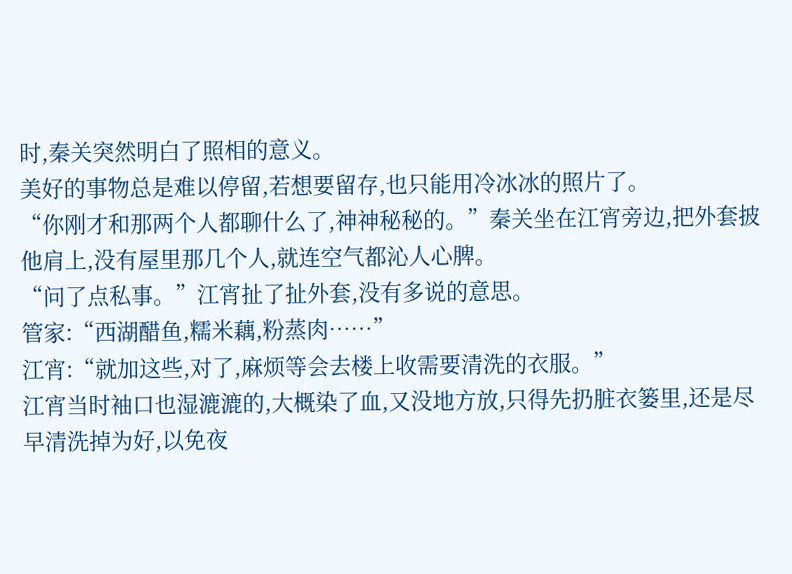时,秦关突然明白了照相的意义。
美好的事物总是难以停留,若想要留存,也只能用冷冰冰的照片了。
“你刚才和那两个人都聊什么了,神神秘秘的。”秦关坐在江宵旁边,把外套披他肩上,没有屋里那几个人,就连空气都沁人心脾。
“问了点私事。”江宵扯了扯外套,没有多说的意思。
管家:“西湖醋鱼,糯米藕,粉蒸肉……”
江宵:“就加这些,对了,麻烦等会去楼上收需要清洗的衣服。”
江宵当时袖口也湿漉漉的,大概染了血,又没地方放,只得先扔脏衣篓里,还是尽早清洗掉为好,以免夜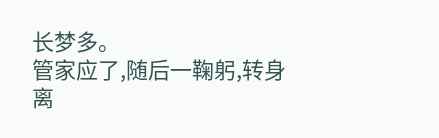长梦多。
管家应了,随后一鞠躬,转身离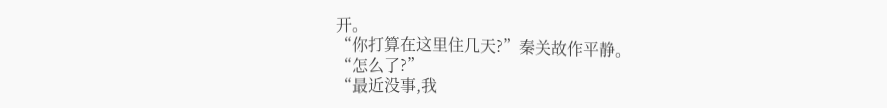开。
“你打算在这里住几天?”秦关故作平静。
“怎么了?”
“最近没事,我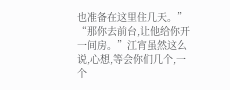也准备在这里住几天。”
“那你去前台,让他给你开一间房。”江宵虽然这么说,心想,等会你们几个,一个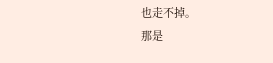也走不掉。
那是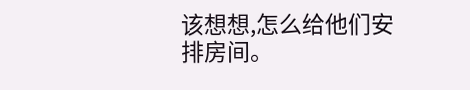该想想,怎么给他们安排房间。